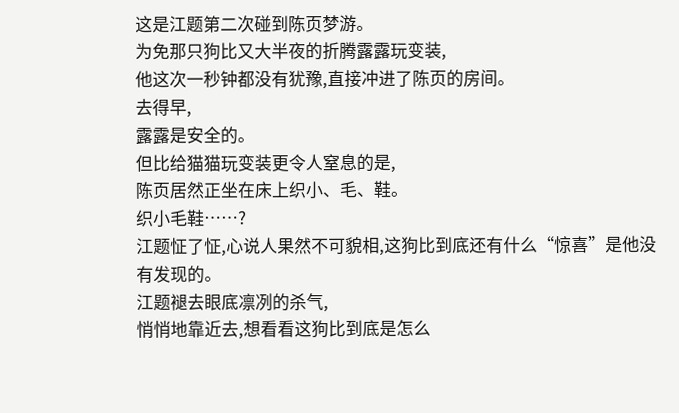这是江题第二次碰到陈页梦游。
为免那只狗比又大半夜的折腾露露玩变装,
他这次一秒钟都没有犹豫,直接冲进了陈页的房间。
去得早,
露露是安全的。
但比给猫猫玩变装更令人窒息的是,
陈页居然正坐在床上织小、毛、鞋。
织小毛鞋……?
江题怔了怔,心说人果然不可貌相,这狗比到底还有什么“惊喜”是他没有发现的。
江题褪去眼底凛冽的杀气,
悄悄地靠近去,想看看这狗比到底是怎么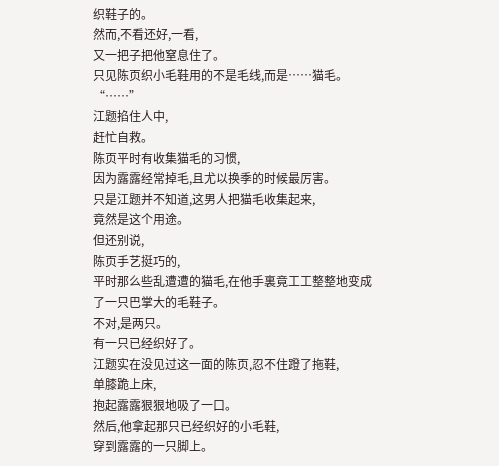织鞋子的。
然而,不看还好,一看,
又一把子把他窒息住了。
只见陈页织小毛鞋用的不是毛线,而是……猫毛。
“……”
江题掐住人中,
赶忙自救。
陈页平时有收集猫毛的习惯,
因为露露经常掉毛,且尤以换季的时候最厉害。
只是江题并不知道,这男人把猫毛收集起来,
竟然是这个用途。
但还别说,
陈页手艺挺巧的,
平时那么些乱遭遭的猫毛,在他手裏竟工工整整地变成了一只巴掌大的毛鞋子。
不对,是两只。
有一只已经织好了。
江题实在没见过这一面的陈页,忍不住蹬了拖鞋,
单膝跪上床,
抱起露露狠狠地吸了一口。
然后,他拿起那只已经织好的小毛鞋,
穿到露露的一只脚上。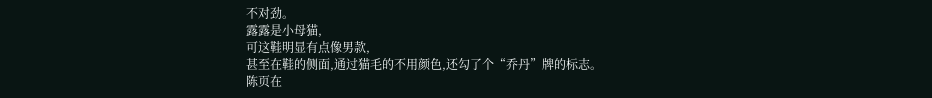不对劲。
露露是小母猫,
可这鞋明显有点像男款,
甚至在鞋的侧面,通过猫毛的不用颜色,还勾了个“乔丹”牌的标志。
陈页在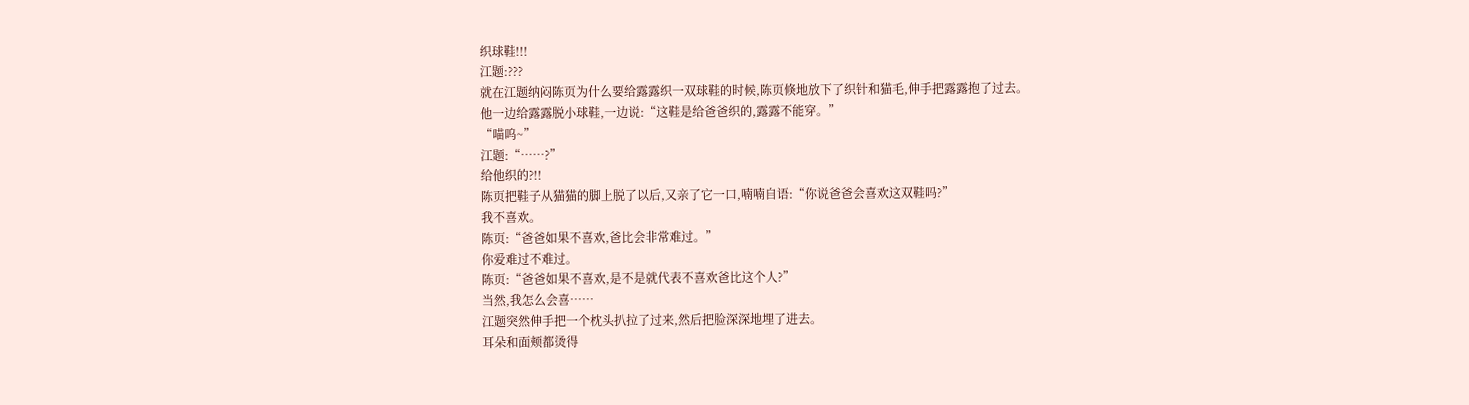织球鞋!!!
江题:???
就在江题纳闷陈页为什么要给露露织一双球鞋的时候,陈页倏地放下了织针和猫毛,伸手把露露抱了过去。
他一边给露露脱小球鞋,一边说:“这鞋是给爸爸织的,露露不能穿。”
“喵呜~”
江题:“……?”
给他织的?!!
陈页把鞋子从猫猫的脚上脱了以后,又亲了它一口,喃喃自语:“你说爸爸会喜欢这双鞋吗?”
我不喜欢。
陈页:“爸爸如果不喜欢,爸比会非常难过。”
你爱难过不难过。
陈页:“爸爸如果不喜欢,是不是就代表不喜欢爸比这个人?”
当然,我怎么会喜……
江题突然伸手把一个枕头扒拉了过来,然后把脸深深地埋了进去。
耳朵和面颊都烫得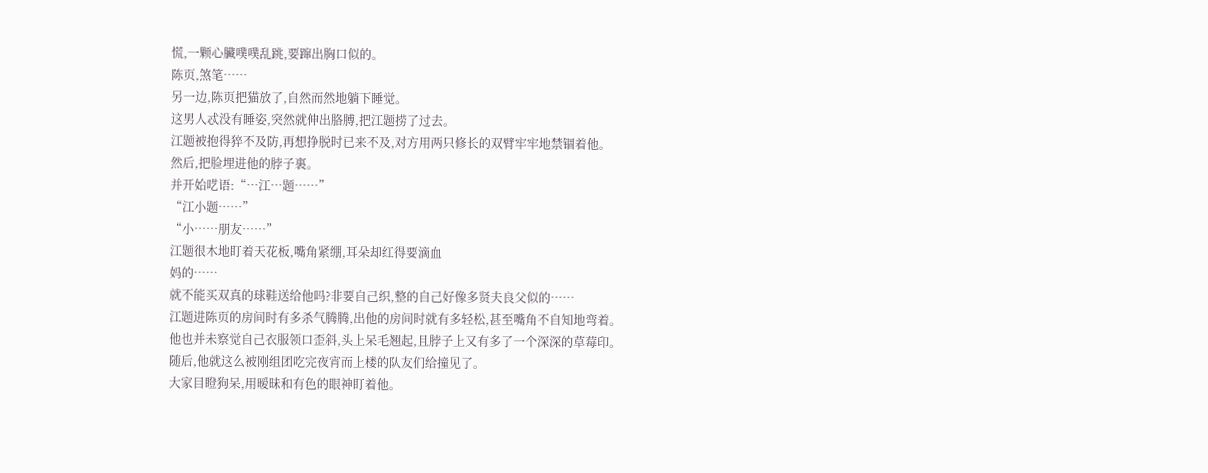慌,一颗心臟噗噗乱跳,要蹿出胸口似的。
陈页,煞笔……
另一边,陈页把猫放了,自然而然地躺下睡觉。
这男人忒没有睡姿,突然就伸出胳膊,把江题捞了过去。
江题被抱得猝不及防,再想挣脱时已来不及,对方用两只修长的双臂牢牢地禁锢着他。
然后,把脸埋进他的脖子裏。
并开始呓语:“…江…题……”
“江小题……”
“小……朋友……”
江题很木地盯着天花板,嘴角紧绷,耳朵却红得要滴血
妈的……
就不能买双真的球鞋送给他吗?非要自己织,整的自己好像多贤夫良父似的……
江题进陈页的房间时有多杀气腾腾,出他的房间时就有多轻松,甚至嘴角不自知地弯着。
他也并未察觉自己衣服领口歪斜,头上呆毛翘起,且脖子上又有多了一个深深的草莓印。
随后,他就这么被刚组团吃完夜宵而上楼的队友们给撞见了。
大家目瞪狗呆,用暧昧和有色的眼神盯着他。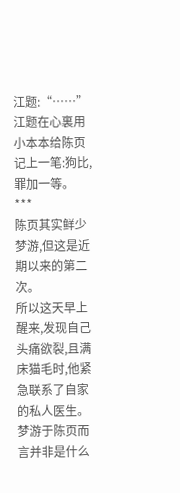江题:“……”
江题在心裏用小本本给陈页记上一笔:狗比,罪加一等。
***
陈页其实鲜少梦游,但这是近期以来的第二次。
所以这天早上醒来,发现自己头痛欲裂,且满床猫毛时,他紧急联系了自家的私人医生。
梦游于陈页而言并非是什么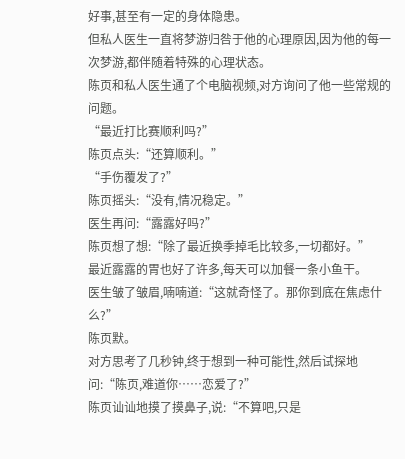好事,甚至有一定的身体隐患。
但私人医生一直将梦游归咎于他的心理原因,因为他的每一次梦游,都伴随着特殊的心理状态。
陈页和私人医生通了个电脑视频,对方询问了他一些常规的问题。
“最近打比赛顺利吗?”
陈页点头:“还算顺利。”
“手伤覆发了?”
陈页摇头:“没有,情况稳定。”
医生再问:“露露好吗?”
陈页想了想:“除了最近换季掉毛比较多,一切都好。”
最近露露的胃也好了许多,每天可以加餐一条小鱼干。
医生皱了皱眉,喃喃道:“这就奇怪了。那你到底在焦虑什么?”
陈页默。
对方思考了几秒钟,终于想到一种可能性,然后试探地问:“陈页,难道你……恋爱了?”
陈页讪讪地摸了摸鼻子,说:“不算吧,只是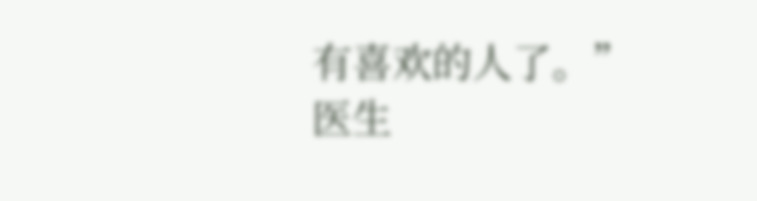有喜欢的人了。”
医生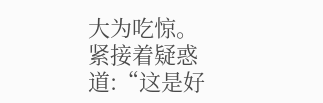大为吃惊。
紧接着疑惑道:“这是好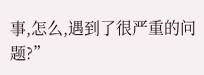事,怎么,遇到了很严重的问题?”